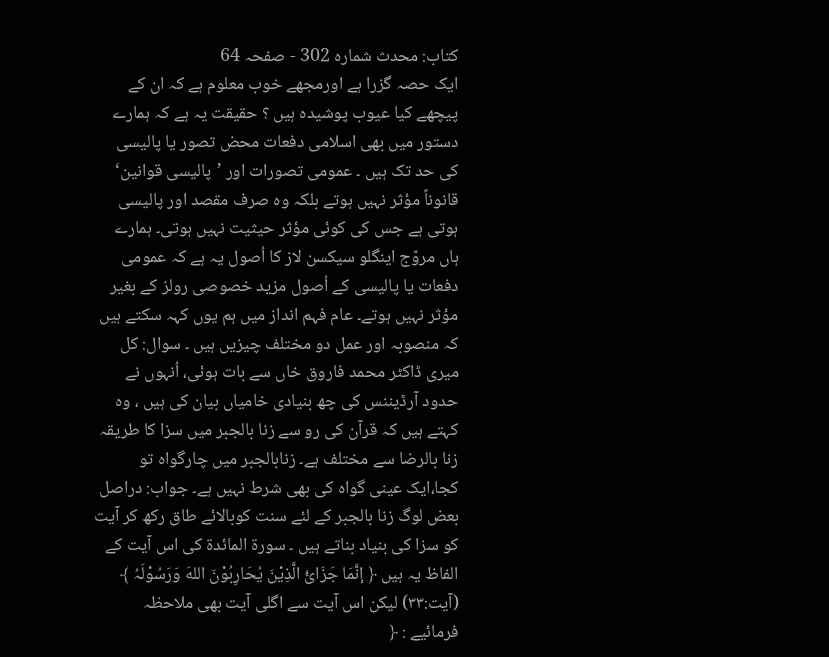کتاب: محدث شمارہ 302 - صفحہ 64
ایک حصہ گزرا ہے اورمجھے خوب معلوم ہے کہ ان کے پیچھے کیا عیوب پوشیدہ ہیں ؟ حقیقت یہ ہے کہ ہمارے دستور میں بھی اسلامی دفعات محض تصور یا پالیسی کی حد تک ہیں ۔ عمومی تصورات اور ’پالیسی قوانین‘ قانوناً مؤثر نہیں ہوتے بلکہ وہ صرف مقصد اور پالیسی ہوتی ہے جس کی کوئی مؤثر حیثیت نہیں ہوتی۔ ہمارے ہاں مروّج اینگلو سیکسن لاز کا اُصول یہ ہے کہ عمومی دفعات یا پالیسی کے اُصول مزید خصوصی رولز کے بغیر مؤثر نہیں ہوتے۔ عام فہم انداز میں ہم یوں کہہ سکتے ہیں کہ منصوبہ اور عمل دو مختلف چیزیں ہیں ۔ سوال: کل میری ڈاکٹر محمد فاروق خاں سے بات ہوئی، اُنہوں نے حدود آرڈیننس کی چھ بنیادی خامیاں بیان کی ہیں ، وہ کہتے ہیں کہ قرآن کی رو سے زنا بالجبر میں سزا کا طریقہ زنا بالرضا سے مختلف ہے۔ زنابالجبر میں چارگواہ تو کجا،ایک عینی گواہ کی بھی شرط نہیں ہے۔ جواب: دراصل بعض لوگ زنا بالجبر کے لئے سنت کوبالائے طاق رکھ کر آیت کو سزا کی بنیاد بناتے ہیں ۔ سورۃ المائدۃ کی اس آیت کے الفاظ یہ ہیں ﴿ إنَّمَا جَزَائُ الَّذِیْنَ یُحَارِبُوْنَ اللهَ وَرَسُوْلَہُ ﴾ (آیت:۳۳) لیکن اس آیت سے اگلی آیت بھی ملاحظہ فرمائیے : ﴿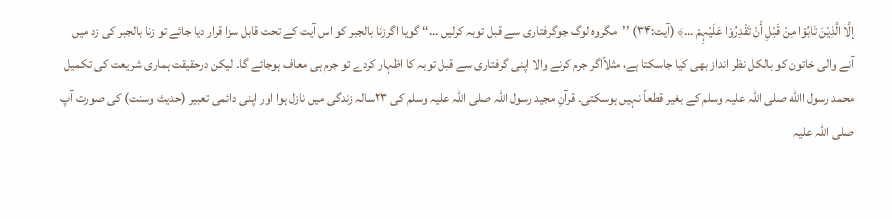إلَّا الَّذِیْنَ تَابُوْا مِنْ قَبْلِ أَنْ تَقْدِرُوْا عَلَیْہِمْ …﴾ (آیت:۳۴) ’’مگروہ لوگ جوگرفتاری سے قبل توبہ کرلیں …‘‘ گویا اگرزنا بالجبر کو اس آیت کے تحت قابل سزا قرار دیا جائے تو زنا بالجبر کی زد میں آنے والی خاتون کو بالکل نظر انداز بھی کیا جاسکتا ہے، مثلاًاگر جرم کرنے والا اپنی گرفتاری سے قبل توبہ کا اظہار کردے تو جرم ہی معاف ہوجائے گا۔ لیکن درحقیقت ہماری شریعت کی تکمیل محمد رسول االله صلی اللہ علیہ وسلم کے بغیر قطعاً نہیں ہوسکتی۔ قرآنِ مجید رسول اللہ صلی اللہ علیہ وسلم کی ۲۳سالہ زندگی میں نازل ہوا اور اپنی دائمی تعبیر (حدیث وسنت) کی صورت آپ صلی اللہ علیہ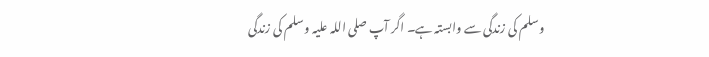وسلم کی زندگی سے وابستہ ہے۔ اگر آپ صلی اللہ علیہ وسلم کی زندگی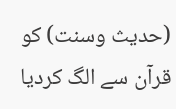(حدیث وسنت) کو قرآن سے الگ کردیا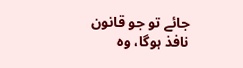جائے تو جو قانون نافذ ہوگا، وہ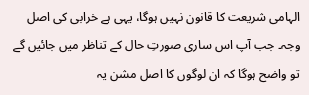الہامی شریعت کا قانون نہیں ہوگا، یہی ہے خرابی کی اصل وجہ۔ جب آپ اس ساری صورتِ حال کے تناظر میں جائیں گے تو واضح ہوگا کہ ان لوگوں کا اصل مشن یہ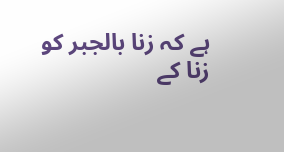ہے کہ زنا بالجبر کو زنا کے